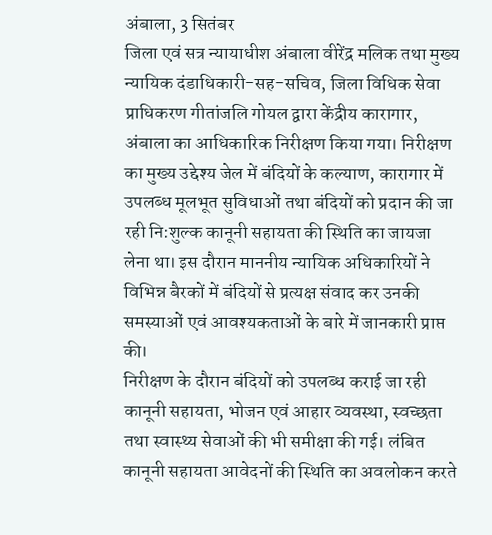अंबाला, 3 सितंबर
जिला एवं सत्र न्यायाधीश अंबाला वीरेंद्र मलिक तथा मुख्य न्यायिक दंडाधिकारी-सह-सचिव, जिला विधिक सेवा प्राधिकरण गीतांजलि गोयल द्वारा केंद्रीय कारागार, अंबाला का आधिकारिक निरीक्षण किया गया। निरीक्षण का मुख्य उद्देश्य जेल में बंदियों के कल्याण, कारागार में उपलब्ध मूलभूत सुविधाओं तथा बंदियों को प्रदान की जा रही नि:शुल्क कानूनी सहायता की स्थिति का जायजा लेना था। इस दौरान माननीय न्यायिक अधिकारियों ने विभिन्न बैरकों में बंदियों से प्रत्यक्ष संवाद कर उनकी समस्याओं एवं आवश्यकताओं के बारे में जानकारी प्राप्त की।
निरीक्षण के दौरान बंदियों को उपलब्ध कराई जा रही कानूनी सहायता, भोजन एवं आहार व्यवस्था, स्वच्छता तथा स्वास्थ्य सेवाओं की भी समीक्षा की गई। लंबित कानूनी सहायता आवेदनों की स्थिति का अवलोकन करते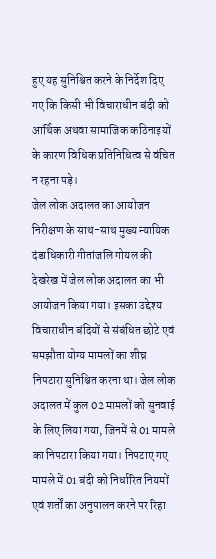हुए यह सुनिश्चित करने के निर्देश दिए गए कि किसी भी विचाराधीन बंदी को आर्थिक अथवा सामाजिक कठिनाइयों के कारण विधिक प्रतिनिधित्व से वंचित न रहना पड़े।
जेल लोक अदालत का आयोजन
निरीक्षण के साथ-साथ मुख्य न्यायिक दंडाधिकारी गीतांजलि गोयल की देखरेख में जेल लोक अदालत का भी आयोजन किया गया। इसका उद्देश्य विचाराधीन बंदियों से संबंधित छोटे एवं समझौता योग्य मामलों का शीघ्र निपटारा सुनिश्चित करना था। जेल लोक अदालत में कुल 02 मामलों को सुनवाई के लिए लिया गया, जिनमें से 01 मामले का निपटारा किया गया। निपटाए गए मामले में 01 बंदी को निर्धारित नियमों एवं शर्तों का अनुपालन करने पर रिहा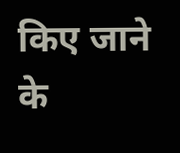किए जाने के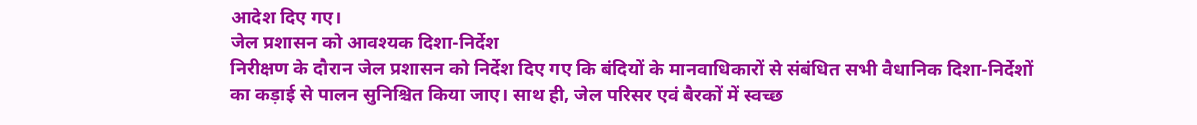आदेश दिए गए।
जेल प्रशासन को आवश्यक दिशा-निर्देश
निरीक्षण के दौरान जेल प्रशासन को निर्देश दिए गए कि बंदियों के मानवाधिकारों से संबंधित सभी वैधानिक दिशा-निर्देशों का कड़ाई से पालन सुनिश्चित किया जाए। साथ ही, जेल परिसर एवं बैरकों में स्वच्छ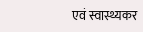एवं स्वास्थ्यकर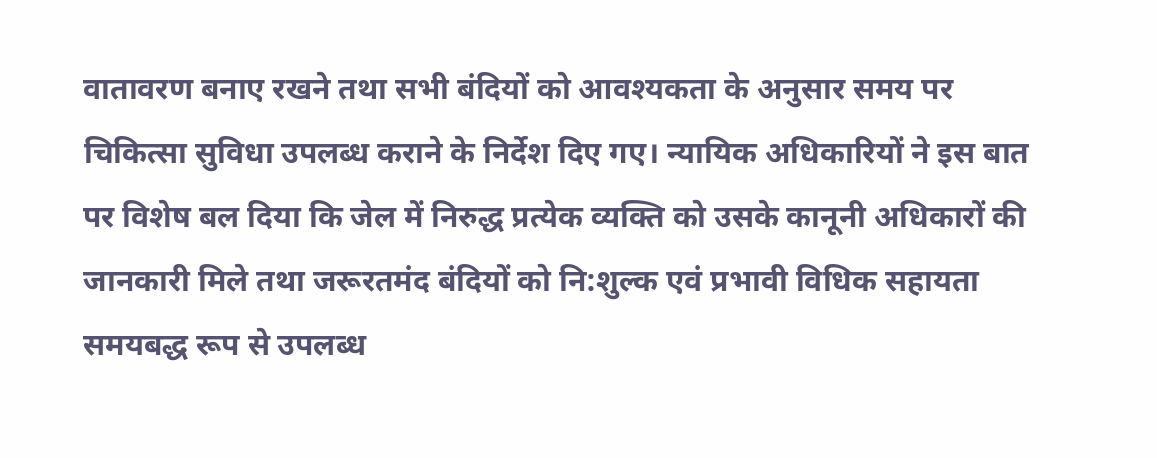वातावरण बनाए रखने तथा सभी बंदियों को आवश्यकता के अनुसार समय पर चिकित्सा सुविधा उपलब्ध कराने के निर्देश दिए गए। न्यायिक अधिकारियों ने इस बात पर विशेष बल दिया कि जेल में निरुद्ध प्रत्येक व्यक्ति को उसके कानूनी अधिकारों की जानकारी मिले तथा जरूरतमंद बंदियों को नि:शुल्क एवं प्रभावी विधिक सहायता समयबद्ध रूप से उपलब्ध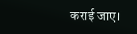कराई जाए।